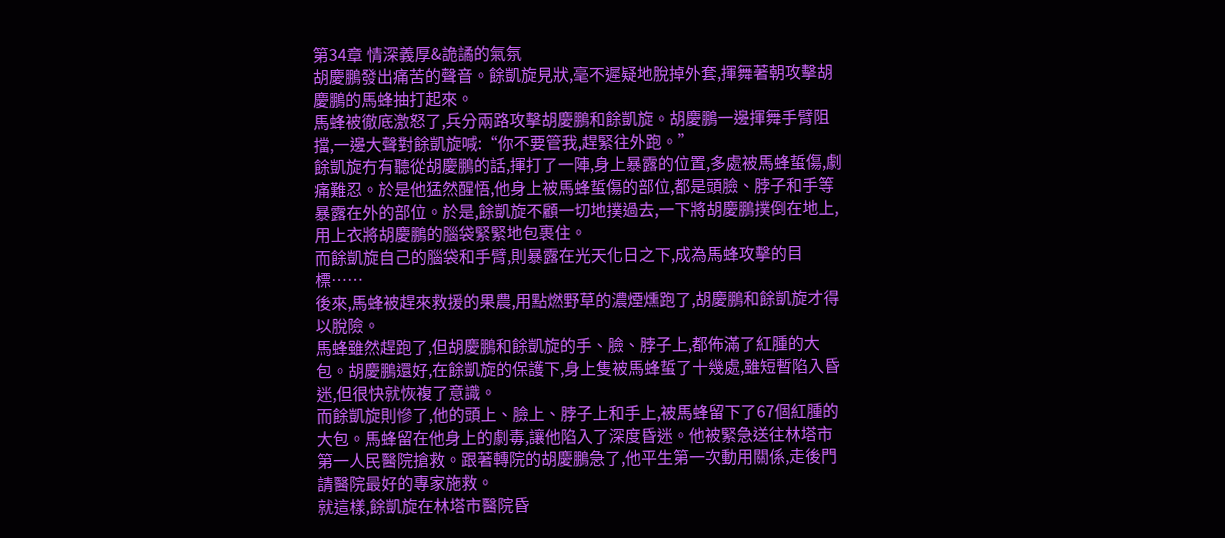第34章 情深義厚&詭譎的氣氛
胡慶鵬發出痛苦的聲音。餘凱旋見狀,毫不遲疑地脫掉外套,揮舞著朝攻擊胡慶鵬的馬蜂抽打起來。
馬蜂被徹底激怒了,兵分兩路攻擊胡慶鵬和餘凱旋。胡慶鵬一邊揮舞手臂阻擋,一邊大聲對餘凱旋喊:“你不要管我,趕緊往外跑。”
餘凱旋冇有聽從胡慶鵬的話,揮打了一陣,身上暴露的位置,多處被馬蜂蜇傷,劇痛難忍。於是他猛然醒悟,他身上被馬蜂蜇傷的部位,都是頭臉、脖子和手等暴露在外的部位。於是,餘凱旋不顧一切地撲過去,一下將胡慶鵬撲倒在地上,用上衣將胡慶鵬的腦袋緊緊地包裹住。
而餘凱旋自己的腦袋和手臂,則暴露在光天化日之下,成為馬蜂攻擊的目標……
後來,馬蜂被趕來救援的果農,用點燃野草的濃煙燻跑了,胡慶鵬和餘凱旋才得以脫險。
馬蜂雖然趕跑了,但胡慶鵬和餘凱旋的手、臉、脖子上,都佈滿了紅腫的大包。胡慶鵬還好,在餘凱旋的保護下,身上隻被馬蜂蜇了十幾處,雖短暫陷入昏迷,但很快就恢複了意識。
而餘凱旋則慘了,他的頭上、臉上、脖子上和手上,被馬蜂留下了67個紅腫的大包。馬蜂留在他身上的劇毒,讓他陷入了深度昏迷。他被緊急送往林塔市第一人民醫院搶救。跟著轉院的胡慶鵬急了,他平生第一次動用關係,走後門請醫院最好的專家施救。
就這樣,餘凱旋在林塔市醫院昏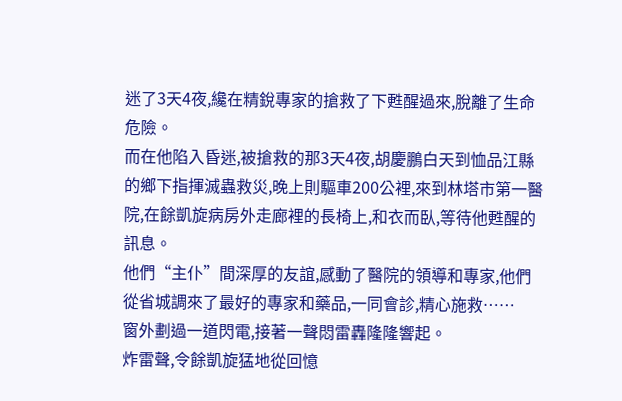迷了3天4夜,纔在精銳專家的搶救了下甦醒過來,脫離了生命危險。
而在他陷入昏迷,被搶救的那3天4夜,胡慶鵬白天到恤品江縣的鄉下指揮滅蟲救災,晚上則驅車200公裡,來到林塔市第一醫院,在餘凱旋病房外走廊裡的長椅上,和衣而臥,等待他甦醒的訊息。
他們“主仆”間深厚的友誼,感動了醫院的領導和專家,他們從省城調來了最好的專家和藥品,一同會診,精心施救……
窗外劃過一道閃電,接著一聲悶雷轟隆隆響起。
炸雷聲,令餘凱旋猛地從回憶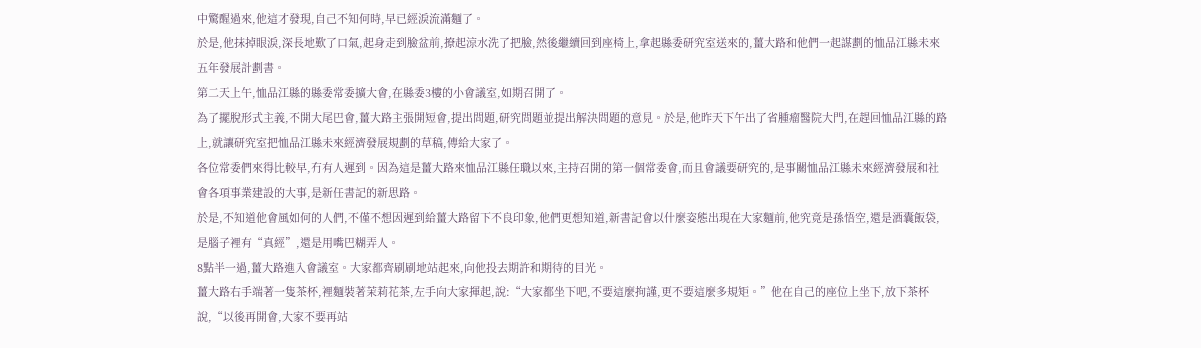中驚醒過來,他這才發現,自己不知何時,早已經淚流滿麵了。
於是,他抹掉眼淚,深長地歎了口氣,起身走到臉盆前,撩起涼水洗了把臉,然後繼續回到座椅上,拿起縣委研究室送來的,薑大路和他們一起謀劃的恤品江縣未來五年發展計劃書。
第二天上午,恤品江縣的縣委常委擴大會,在縣委3樓的小會議室,如期召開了。
為了擺脫形式主義,不開大尾巴會,薑大路主張開短會,提出問題,研究問題並提出解決問題的意見。於是,他昨天下午出了省腫瘤醫院大門,在趕回恤品江縣的路上,就讓研究室把恤品江縣未來經濟發展規劃的草稿,傳給大家了。
各位常委們來得比較早,冇有人遲到。因為這是薑大路來恤品江縣任職以來,主持召開的第一個常委會,而且會議要研究的,是事關恤品江縣未來經濟發展和社會各項事業建設的大事,是新任書記的新思路。
於是,不知道他會風如何的人們,不僅不想因遲到給薑大路留下不良印象,他們更想知道,新書記會以什麼姿態出現在大家麵前,他究竟是孫悟空,還是酒囊飯袋,是腦子裡有“真經”,還是用嘴巴糊弄人。
8點半一過,薑大路進入會議室。大家都齊刷刷地站起來,向他投去期許和期待的目光。
薑大路右手端著一隻茶杯,裡麵裝著茉莉花茶,左手向大家揮起,說:“大家都坐下吧,不要這麼拘謹,更不要這麼多規矩。”他在自己的座位上坐下,放下茶杯說,“以後再開會,大家不要再站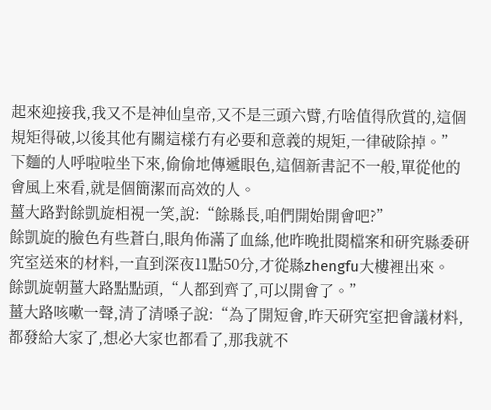起來迎接我,我又不是神仙皇帝,又不是三頭六臂,冇啥值得欣賞的,這個規矩得破,以後其他有關這樣冇有必要和意義的規矩,一律破除掉。”
下麵的人呼啦啦坐下來,偷偷地傳遞眼色,這個新書記不一般,單從他的會風上來看,就是個簡潔而高效的人。
薑大路對餘凱旋相視一笑,說:“餘縣長,咱們開始開會吧?”
餘凱旋的臉色有些蒼白,眼角佈滿了血絲,他昨晚批閱檔案和研究縣委研究室送來的材料,一直到深夜11點50分,才從縣zhengfu大樓裡出來。
餘凱旋朝薑大路點點頭,“人都到齊了,可以開會了。”
薑大路咳嗽一聲,清了清嗓子說:“為了開短會,昨天研究室把會議材料,都發給大家了,想必大家也都看了,那我就不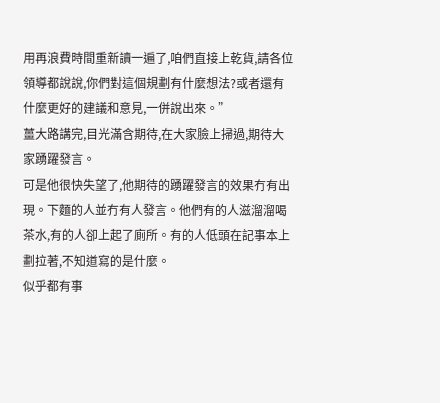用再浪費時間重新讀一遍了,咱們直接上乾貨,請各位領導都說說,你們對這個規劃有什麼想法?或者還有什麼更好的建議和意見,一併說出來。”
薑大路講完,目光滿含期待,在大家臉上掃過,期待大家踴躍發言。
可是他很快失望了,他期待的踴躍發言的效果冇有出現。下麵的人並冇有人發言。他們有的人滋溜溜喝茶水,有的人卻上起了廁所。有的人低頭在記事本上劃拉著,不知道寫的是什麼。
似乎都有事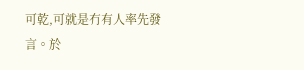可乾,可就是冇有人率先發言。於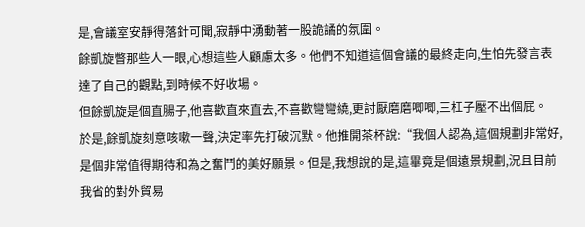是,會議室安靜得落針可聞,寂靜中湧動著一股詭譎的氛圍。
餘凱旋瞥那些人一眼,心想這些人顧慮太多。他們不知道這個會議的最終走向,生怕先發言表達了自己的觀點,到時候不好收場。
但餘凱旋是個直腸子,他喜歡直來直去,不喜歡彎彎繞,更討厭磨磨唧唧,三杠子壓不出個屁。
於是,餘凱旋刻意咳嗽一聲,決定率先打破沉默。他推開茶杯說:“我個人認為,這個規劃非常好,是個非常值得期待和為之奮鬥的美好願景。但是,我想說的是,這畢竟是個遠景規劃,況且目前我省的對外貿易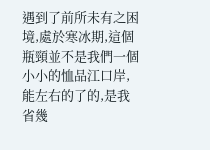遇到了前所未有之困境,處於寒冰期,這個瓶頸並不是我們一個小小的恤品江口岸,能左右的了的,是我省幾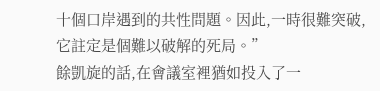十個口岸遇到的共性問題。因此,一時很難突破,它註定是個難以破解的死局。”
餘凱旋的話,在會議室裡猶如投入了一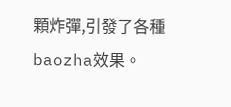顆炸彈,引發了各種baozha效果。